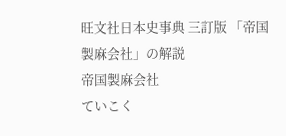旺文社日本史事典 三訂版 「帝国製麻会社」の解説
帝国製麻会社
ていこく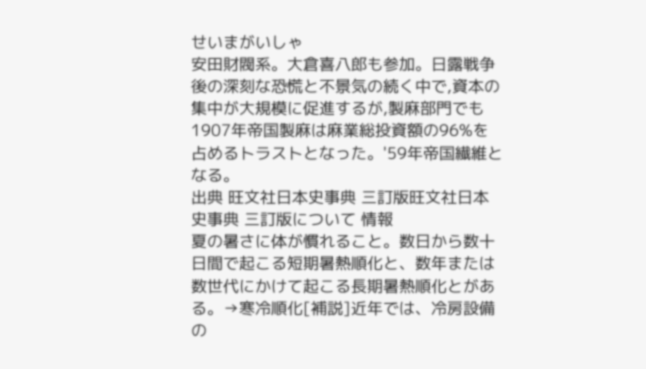せいまがいしゃ
安田財閥系。大倉喜八郎も参加。日露戦争後の深刻な恐慌と不景気の続く中で,資本の集中が大規模に促進するが,製麻部門でも1907年帝国製麻は麻業総投資額の96%を占めるトラストとなった。'59年帝国繊維となる。
出典 旺文社日本史事典 三訂版旺文社日本史事典 三訂版について 情報
夏の暑さに体が慣れること。数日から数十日間で起こる短期暑熱順化と、数年または数世代にかけて起こる長期暑熱順化とがある。→寒冷順化[補説]近年では、冷房設備の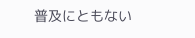普及にともない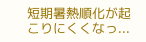短期暑熱順化が起こりにくくなっ...